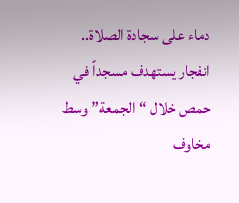دماء على سجادة الصلاة.. انفجار يستهدف مسجداً في حمص خلال “الجمعة” وسط مخاوف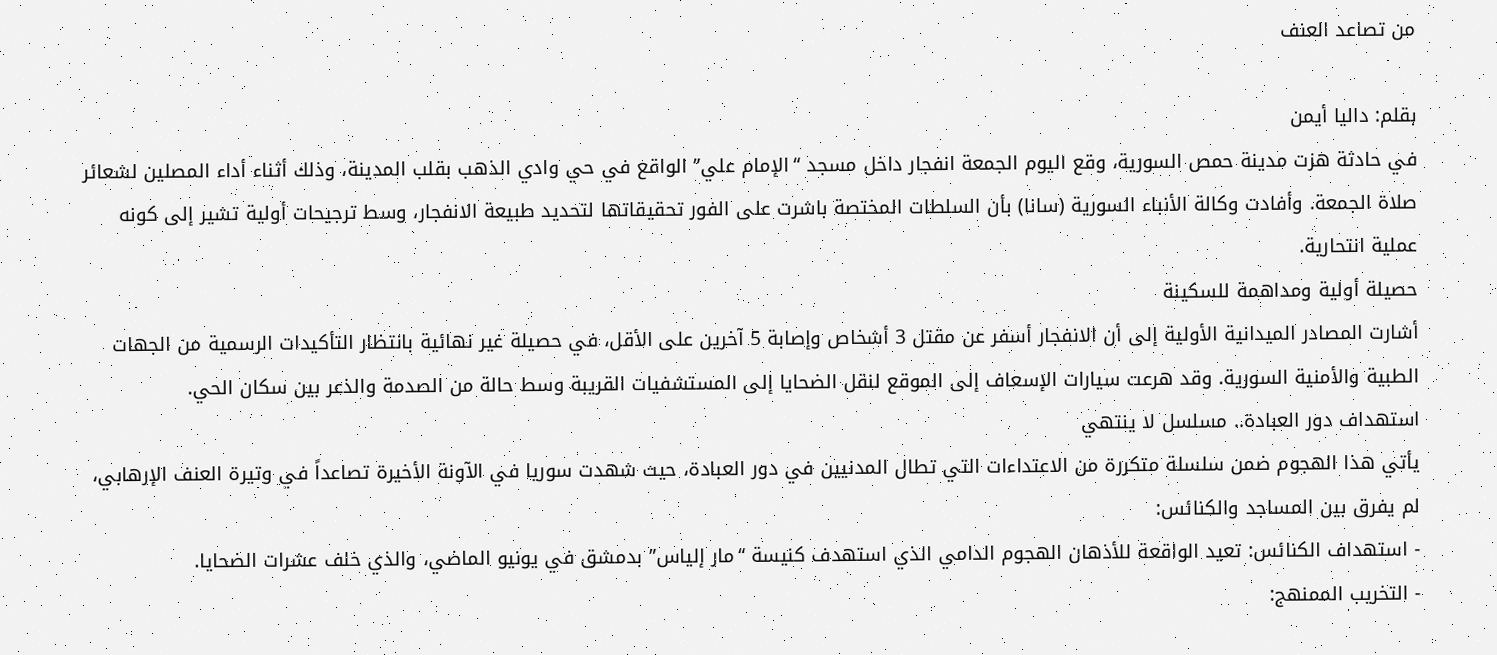من تصاعد العنف

بقلم: داليا أيمن
في حادثة هزت مدينة حمص السورية، وقع اليوم الجمعة انفجار داخل مسجد “الإمام علي” الواقع في حي وادي الذهب بقلب المدينة، وذلك أثناء أداء المصلين لشعائر صلاة الجمعة. وأفادت وكالة الأنباء السورية (سانا) بأن السلطات المختصة باشرت على الفور تحقيقاتها لتحديد طبيعة الانفجار، وسط ترجيحات أولية تشير إلى كونه عملية انتحارية.
حصيلة أولية ومداهمة للسكينة
أشارت المصادر الميدانية الأولية إلى أن الانفجار أسفر عن مقتل 3 أشخاص وإصابة 5 آخرين على الأقل، في حصيلة غير نهائية بانتظار التأكيدات الرسمية من الجهات الطبية والأمنية السورية. وقد هرعت سيارات الإسعاف إلى الموقع لنقل الضحايا إلى المستشفيات القريبة وسط حالة من الصدمة والذعر بين سكان الحي.
استهداف دور العبادة.. مسلسل لا ينتهي
يأتي هذا الهجوم ضمن سلسلة متكررة من الاعتداءات التي تطال المدنيين في دور العبادة، حيث شهدت سوريا في الآونة الأخيرة تصاعداً في وتيرة العنف الإرهابي، لم يفرق بين المساجد والكنائس:
- استهداف الكنائس: تعيد الواقعة للأذهان الهجوم الدامي الذي استهدف كنيسة “مار إلياس” بدمشق في يونيو الماضي، والذي خلف عشرات الضحايا.
- التخريب الممنهج: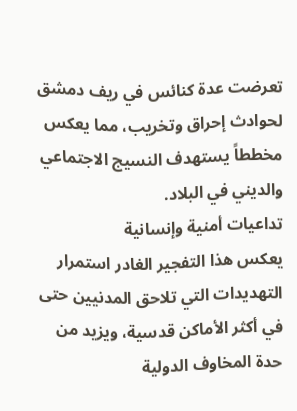تعرضت عدة كنائس في ريف دمشق لحوادث إحراق وتخريب، مما يعكس مخططاً يستهدف النسيج الاجتماعي والديني في البلاد.
تداعيات أمنية وإنسانية
يعكس هذا التفجير الغادر استمرار التهديدات التي تلاحق المدنيين حتى في أكثر الأماكن قدسية، ويزيد من حدة المخاوف الدولية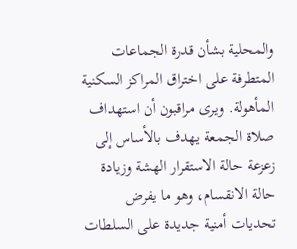والمحلية بشأن قدرة الجماعات المتطرفة على اختراق المراكز السكنية المأهولة. ويرى مراقبون أن استهداف صلاة الجمعة يهدف بالأساس إلى زعزعة حالة الاستقرار الهشة وزيادة حالة الانقسام، وهو ما يفرض تحديات أمنية جديدة على السلطات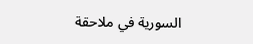السورية في ملاحقة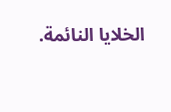الخلايا النائمة.